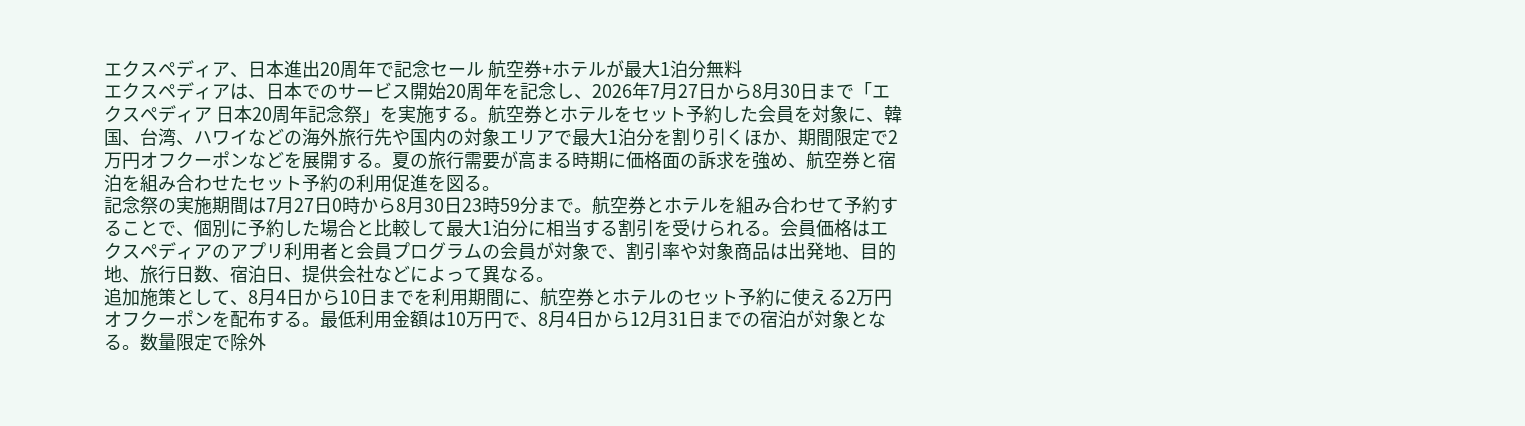エクスペディア、日本進出20周年で記念セール 航空券+ホテルが最大1泊分無料
エクスペディアは、日本でのサービス開始20周年を記念し、2026年7月27日から8月30日まで「エクスペディア 日本20周年記念祭」を実施する。航空券とホテルをセット予約した会員を対象に、韓国、台湾、ハワイなどの海外旅行先や国内の対象エリアで最大1泊分を割り引くほか、期間限定で2万円オフクーポンなどを展開する。夏の旅行需要が高まる時期に価格面の訴求を強め、航空券と宿泊を組み合わせたセット予約の利用促進を図る。
記念祭の実施期間は7月27日0時から8月30日23時59分まで。航空券とホテルを組み合わせて予約することで、個別に予約した場合と比較して最大1泊分に相当する割引を受けられる。会員価格はエクスペディアのアプリ利用者と会員プログラムの会員が対象で、割引率や対象商品は出発地、目的地、旅行日数、宿泊日、提供会社などによって異なる。
追加施策として、8月4日から10日までを利用期間に、航空券とホテルのセット予約に使える2万円オフクーポンを配布する。最低利用金額は10万円で、8月4日から12月31日までの宿泊が対象となる。数量限定で除外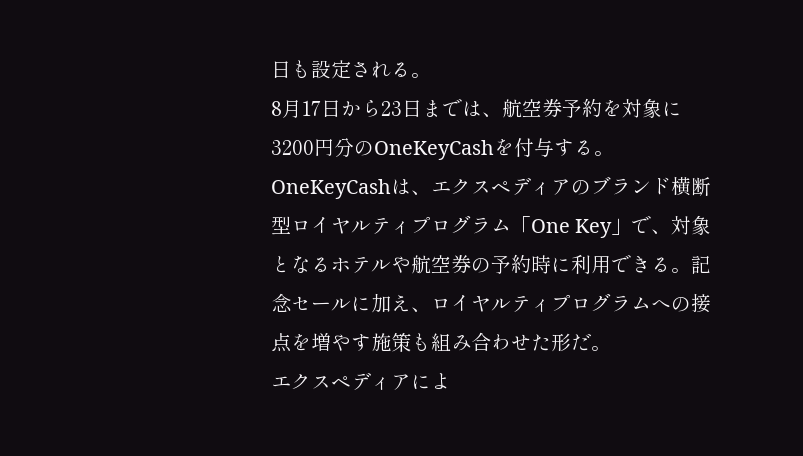日も設定される。
8月17日から23日までは、航空券予約を対象に3200円分のOneKeyCashを付与する。OneKeyCashは、エクスペディアのブランド横断型ロイヤルティプログラム「One Key」で、対象となるホテルや航空券の予約時に利用できる。記念セールに加え、ロイヤルティプログラムへの接点を増やす施策も組み合わせた形だ。
エクスペディアによ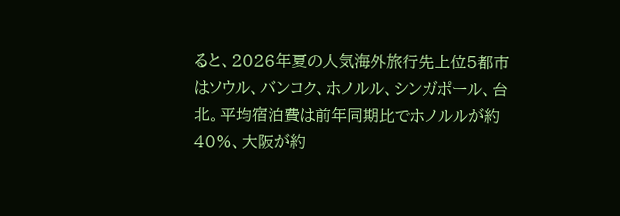ると、2026年夏の人気海外旅行先上位5都市はソウル、バンコク、ホノルル、シンガポール、台北。平均宿泊費は前年同期比でホノルルが約40%、大阪が約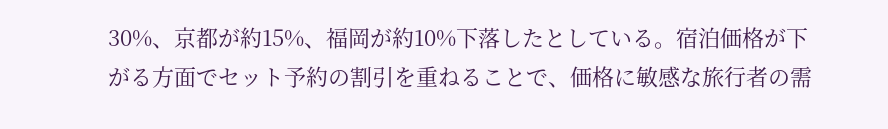30%、京都が約15%、福岡が約10%下落したとしている。宿泊価格が下がる方面でセット予約の割引を重ねることで、価格に敏感な旅行者の需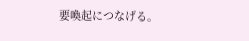要喚起につなげる。